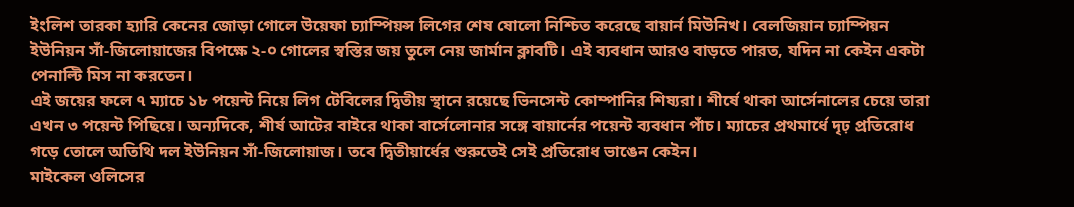ইংলিশ তারকা হ্যারি কেনের জোড়া গোলে উয়েফা চ্যাম্পিয়ন্স লিগের শেষ ষোলো নিশ্চিত করেছে বায়ার্ন মিউনিখ। বেলজিয়ান চ্যাম্পিয়ন ইউনিয়ন সাঁ-জিলোয়াজের বিপক্ষে ২-০ গোলের স্বস্তির জয় তুলে নেয় জার্মান ক্লাবটি। এই ব্যবধান আরও বাড়তে পারত, যদিন না কেইন একটা পেনাল্টি মিস না করতেন।
এই জয়ের ফলে ৭ ম্যাচে ১৮ পয়েন্ট নিয়ে লিগ টেবিলের দ্বিতীয় স্থানে রয়েছে ভিনসেন্ট কোম্পানির শিষ্যরা। শীর্ষে থাকা আর্সেনালের চেয়ে তারা এখন ৩ পয়েন্ট পিছিয়ে। অন্যদিকে, শীর্ষ আটের বাইরে থাকা বার্সেলোনার সঙ্গে বায়ার্নের পয়েন্ট ব্যবধান পাঁচ। ম্যাচের প্রথমার্ধে দৃঢ় প্রতিরোধ গড়ে তোলে অতিথি দল ইউনিয়ন সাঁ-জিলোয়াজ। তবে দ্বিতীয়ার্ধের শুরুতেই সেই প্রতিরোধ ভাঙেন কেইন।
মাইকেল ওলিসের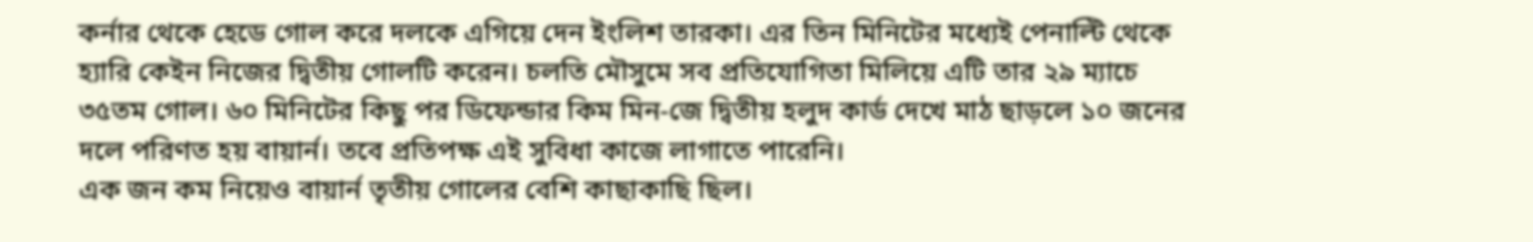কর্নার থেকে হেডে গোল করে দলকে এগিয়ে দেন ইংলিশ তারকা। এর তিন মিনিটের মধ্যেই পেনাল্টি থেকে হ্যারি কেইন নিজের দ্বিতীয় গোলটি করেন। চলতি মৌসুমে সব প্রতিযোগিতা মিলিয়ে এটি তার ২৯ ম্যাচে ৩৫তম গোল। ৬০ মিনিটের কিছু পর ডিফেন্ডার কিম মিন-জে দ্বিতীয় হলুদ কার্ড দেখে মাঠ ছাড়লে ১০ জনের দলে পরিণত হয় বায়ার্ন। তবে প্রতিপক্ষ এই সুবিধা কাজে লাগাতে পারেনি।
এক জন কম নিয়েও বায়ার্ন তৃতীয় গোলের বেশি কাছাকাছি ছিল।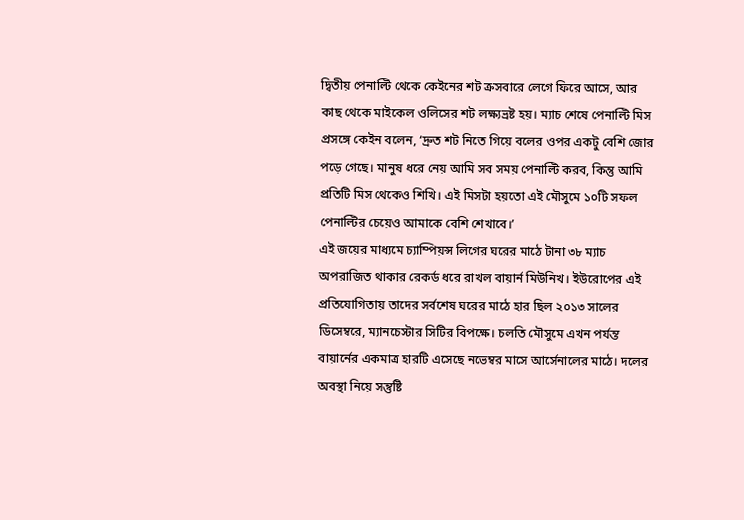দ্বিতীয় পেনাল্টি থেকে কেইনের শট ক্রসবারে লেগে ফিরে আসে, আর কাছ থেকে মাইকেল ওলিসের শট লক্ষ্যভ্রষ্ট হয়। ম্যাচ শেষে পেনাল্টি মিস প্রসঙ্গে কেইন বলেন, ‘দ্রুত শট নিতে গিয়ে বলের ওপর একটু বেশি জোর পড়ে গেছে। মানুষ ধরে নেয় আমি সব সময় পেনাল্টি করব, কিন্তু আমি প্রতিটি মিস থেকেও শিখি। এই মিসটা হয়তো এই মৌসুমে ১০টি সফল পেনাল্টির চেয়েও আমাকে বেশি শেখাবে।’
এই জয়ের মাধ্যমে চ্যাম্পিয়ন্স লিগের ঘরের মাঠে টানা ৩৮ ম্যাচ অপরাজিত থাকার রেকর্ড ধরে রাখল বায়ার্ন মিউনিখ। ইউরোপের এই প্রতিযোগিতায় তাদের সর্বশেষ ঘরের মাঠে হার ছিল ২০১৩ সালের ডিসেম্বরে, ম্যানচেস্টার সিটির বিপক্ষে। চলতি মৌসুমে এখন পর্যন্ত বায়ার্নের একমাত্র হারটি এসেছে নভেম্বর মাসে আর্সেনালের মাঠে। দলের অবস্থা নিয়ে সন্তুষ্টি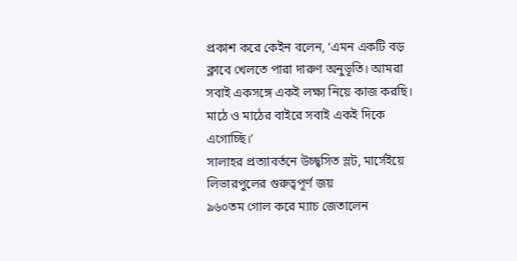প্রকাশ করে কেইন বলেন, ‘এমন একটি বড় ক্লাবে খেলতে পারা দারুণ অনুভূতি। আমরা সবাই একসঙ্গে একই লক্ষ্য নিয়ে কাজ করছি। মাঠে ও মাঠের বাইরে সবাই একই দিকে এগোচ্ছি।’
সালাহর প্রত্যাবর্তনে উচ্ছ্বসিত স্লট, মার্সেইয়ে লিভারপুলের গুরুত্বপূর্ণ জয়
৯৬০তম গোল করে ম্যাচ জেতালেন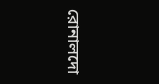রোনালদো